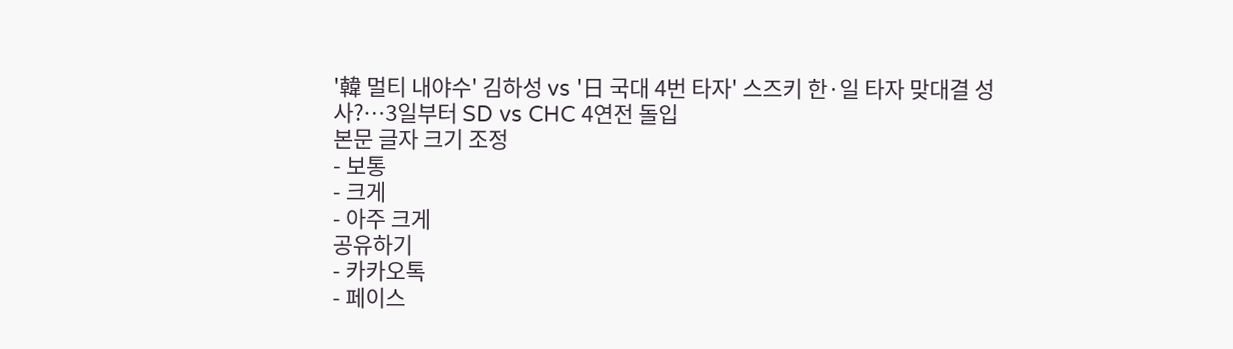'韓 멀티 내야수' 김하성 vs '日 국대 4번 타자' 스즈키 한·일 타자 맞대결 성사?…3일부터 SD vs CHC 4연전 돌입
본문 글자 크기 조정
- 보통
- 크게
- 아주 크게
공유하기
- 카카오톡
- 페이스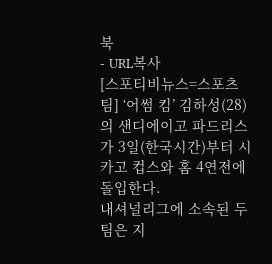북
- URL복사
[스포티비뉴스=스포츠팀] ‘어썸 킴’ 김하성(28)의 샌디에이고 파드리스가 3일(한국시간)부터 시카고 컵스와 홈 4연전에 돌입한다.
내셔널리그에 소속된 두 팀은 지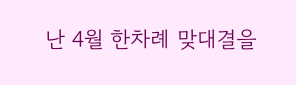난 4월 한차례 맞대결을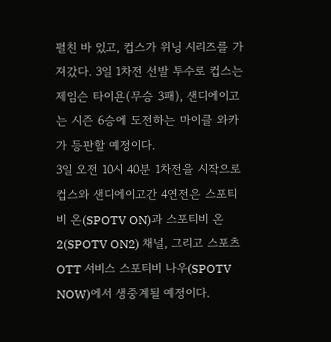펼친 바 있고, 컵스가 위닝 시리즈를 가져갔다. 3일 1차전 선발 투수로 컵스는 제임슨 타이욘(무승 3패), 샌디에이고는 시즌 6승에 도전하는 마이클 와카가 등판할 예정이다.
3일 오전 10시 40분 1차전을 시작으로 컵스와 샌디에이고간 4연전은 스포티비 온(SPOTV ON)과 스포티비 온2(SPOTV ON2) 채널, 그리고 스포츠 OTT 서비스 스포티비 나우(SPOTV NOW)에서 생중계될 예정이다.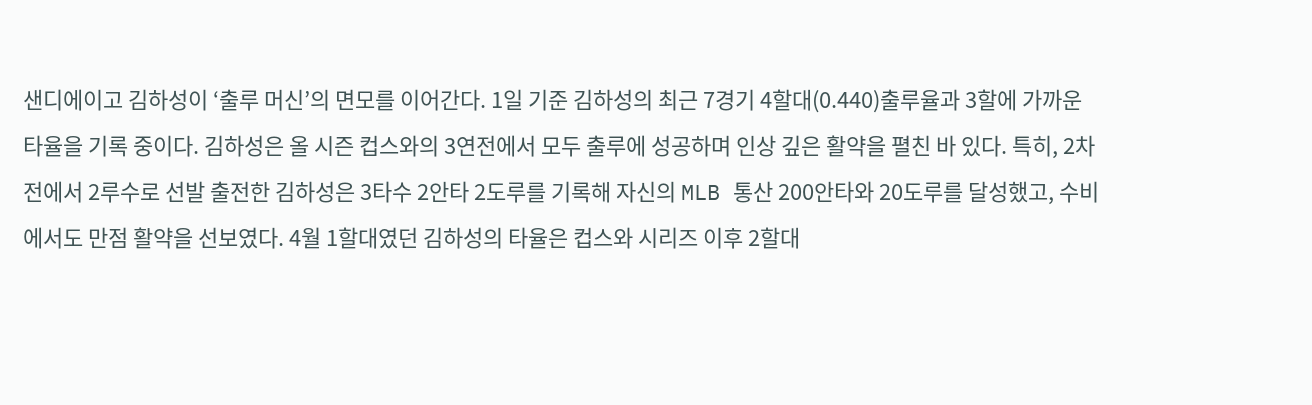샌디에이고 김하성이 ‘출루 머신’의 면모를 이어간다. 1일 기준 김하성의 최근 7경기 4할대(0.440)출루율과 3할에 가까운 타율을 기록 중이다. 김하성은 올 시즌 컵스와의 3연전에서 모두 출루에 성공하며 인상 깊은 활약을 펼친 바 있다. 특히, 2차전에서 2루수로 선발 출전한 김하성은 3타수 2안타 2도루를 기록해 자신의 MLB 통산 200안타와 20도루를 달성했고, 수비에서도 만점 활약을 선보였다. 4월 1할대였던 김하성의 타율은 컵스와 시리즈 이후 2할대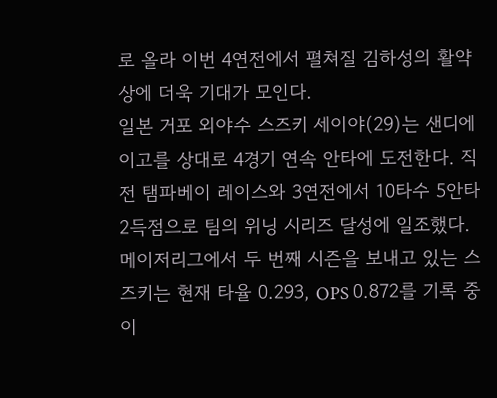로 올라 이번 4연전에서 펼쳐질 김하성의 활약상에 더욱 기대가 모인다.
일본 거포 외야수 스즈키 세이야(29)는 샌디에이고를 상대로 4경기 연속 안타에 도전한다. 직전 탬파베이 레이스와 3연전에서 10타수 5안타 2득점으로 팀의 위닝 시리즈 달성에 일조했다. 메이저리그에서 두 번째 시즌을 보내고 있는 스즈키는 현재 타율 0.293, OPS 0.872를 기록 중이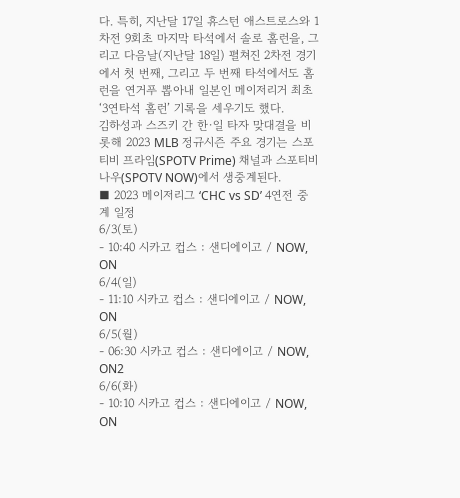다. 특히, 지난달 17일 휴스턴 애스트로스와 1차전 9회초 마지막 타석에서 솔로 홈런을, 그리고 다음날(지난달 18일) 펼쳐진 2차전 경기에서 첫 번째, 그리고 두 번째 타석에서도 홈런을 연거푸 뽑아내 일본인 메이저리거 최초 ‘3연타석 홈런’ 기록을 세우기도 했다.
김하성과 스즈키 간 한·일 타자 맞대결을 비롯해 2023 MLB 정규시즌 주요 경기는 스포티비 프라임(SPOTV Prime) 채널과 스포티비 나우(SPOTV NOW)에서 생중계된다.
■ 2023 메이저리그 ‘CHC vs SD’ 4연전 중계 일정
6/3(토)
- 10:40 시카고 컵스 : 샌디에이고 / NOW, ON
6/4(일)
- 11:10 시카고 컵스 : 샌디에이고 / NOW, ON
6/5(월)
- 06:30 시카고 컵스 : 샌디에이고 / NOW, ON2
6/6(화)
- 10:10 시카고 컵스 : 샌디에이고 / NOW, ON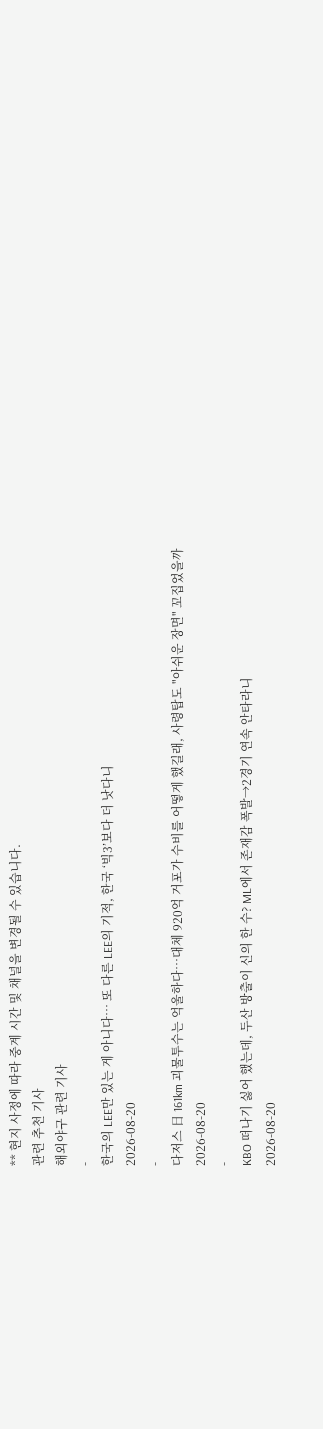** 현지 사정에 따라 중계 시간 및 채널을 변경될 수 있습니다.
관련 추천 기사
해외야구 관련 기사
-
한국의 LEE만 있는 게 아니다… 또 다른 LEE의 기적, 한국 ‘빅3’보다 더 낫다니
2026-08-20
-
다저스 日 161km 괴물투수는 억울하다…대체 920억 거포가 수비를 어떻게 했길래, 사령탑도 "아쉬운 장면" 꼬집었을까
2026-08-20
-
KBO 떠나기 싫어 했는데, 두산 방출이 신의 한 수? ML에서 존재감 폭발→2경기 연속 안타라니
2026-08-20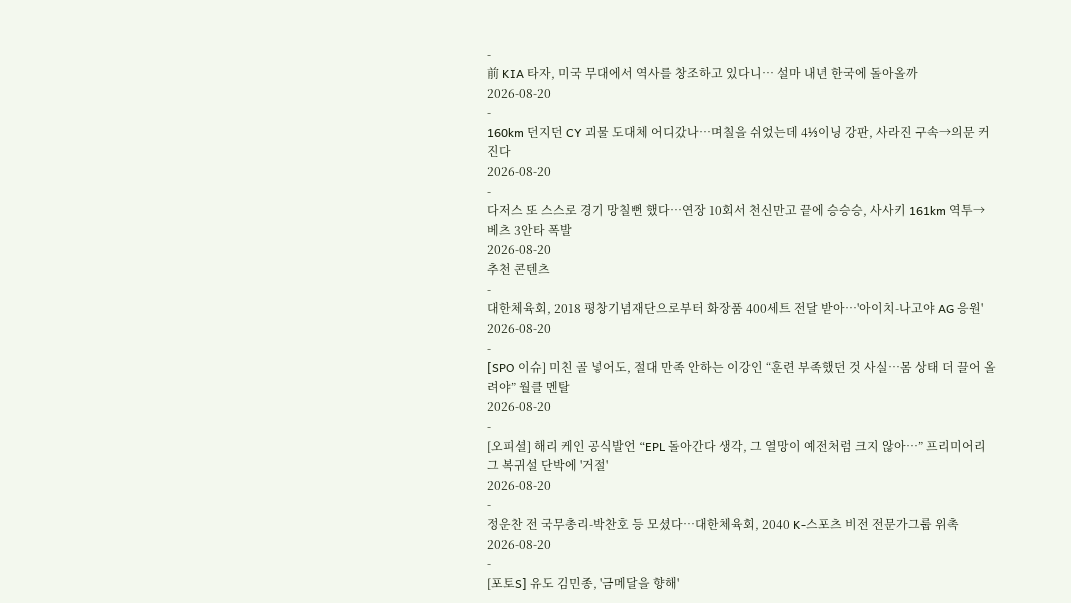-
前 KIA 타자, 미국 무대에서 역사를 창조하고 있다니… 설마 내년 한국에 돌아올까
2026-08-20
-
160km 던지던 CY 괴물 도대체 어디갔나…며칠을 쉬었는데 4⅓이닝 강판, 사라진 구속→의문 커진다
2026-08-20
-
다저스 또 스스로 경기 망칠뻔 했다…연장 10회서 천신만고 끝에 승승승, 사사키 161km 역투→베츠 3안타 폭발
2026-08-20
추천 콘텐츠
-
대한체육회, 2018 평창기념재단으로부터 화장품 400세트 전달 받아…'아이치-나고야 AG 응원'
2026-08-20
-
[SPO 이슈] 미친 골 넣어도, 절대 만족 안하는 이강인 “훈련 부족했던 것 사실…몸 상태 더 끌어 올려야” 월클 멘탈
2026-08-20
-
[오피셜] 해리 케인 공식발언 “EPL 돌아간다 생각, 그 열망이 예전처럼 크지 않아…” 프리미어리그 복귀설 단박에 '거절'
2026-08-20
-
정운찬 전 국무총리-박찬호 등 모셨다…대한체육회, 2040 K-스포츠 비전 전문가그룹 위촉
2026-08-20
-
[포토S] 유도 김민종, '금메달을 향해'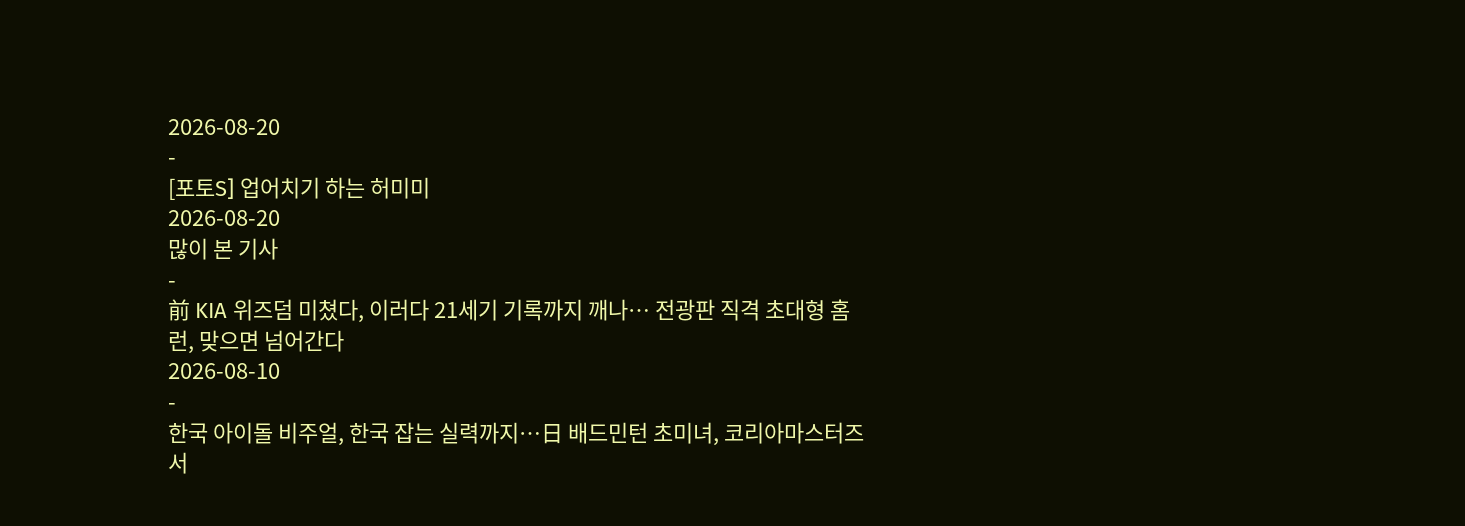2026-08-20
-
[포토S] 업어치기 하는 허미미
2026-08-20
많이 본 기사
-
前 KIA 위즈덤 미쳤다, 이러다 21세기 기록까지 깨나… 전광판 직격 초대형 홈런, 맞으면 넘어간다
2026-08-10
-
한국 아이돌 비주얼, 한국 잡는 실력까지…日 배드민턴 초미녀, 코리아마스터즈서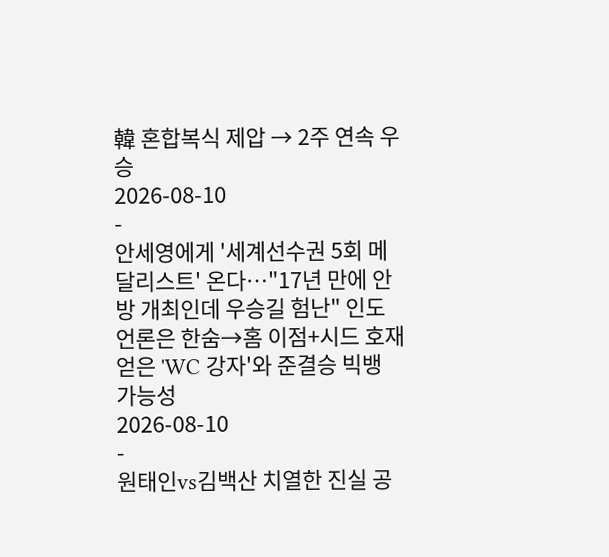韓 혼합복식 제압 → 2주 연속 우승
2026-08-10
-
안세영에게 '세계선수권 5회 메달리스트' 온다…"17년 만에 안방 개최인데 우승길 험난" 인도 언론은 한숨→홈 이점+시드 호재 얻은 'WC 강자'와 준결승 빅뱅 가능성
2026-08-10
-
원태인vs김백산 치열한 진실 공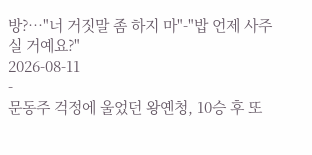방?…"너 거짓말 좀 하지 마"-"밥 언제 사주실 거예요?"
2026-08-11
-
문동주 걱정에 울었던 왕옌청, 10승 후 또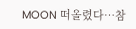MOON 떠올렸다…참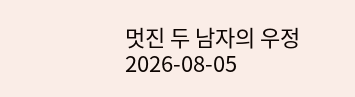멋진 두 남자의 우정
2026-08-05